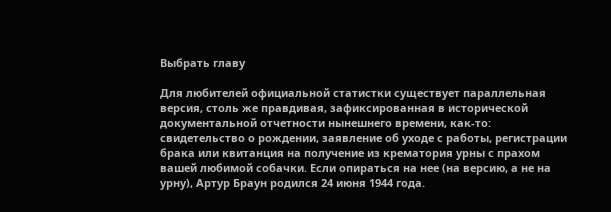Выбрать главу

Для любителей официальной статистки существует параллельная версия, столь же правдивая, зафиксированная в исторической документальной отчетности нынешнего времени, как-то: свидетельство о рождении, заявление об уходе с работы, регистрации брака или квитанция на получение из крематория урны с прахом вашей любимой собачки. Если опираться на нее (на версию, а не на урну), Артур Браун родился 24 июня 1944 года.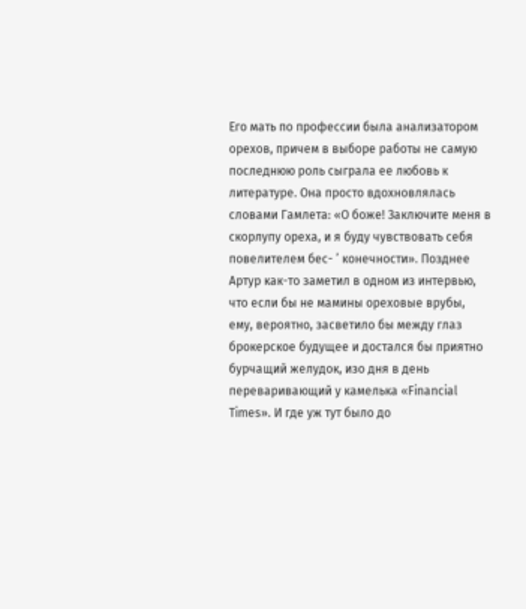Его мать по профессии была анализатором орехов, причем в выборе работы не самую последнюю роль сыграла ее любовь к литературе. Она просто вдохновлялась словами Гамлета: «О боже! Заключите меня в скорлупу ореха, и я буду чувствовать себя повелителем бес- ’ конечности». Позднее Артур как-то заметил в одном из интервью, что если бы не мамины ореховые врубы, ему, вероятно, засветило бы между глаз брокерское будущее и достался бы приятно бурчащий желудок, изо дня в день переваривающий у камелька «Financial Times». И где уж тут было до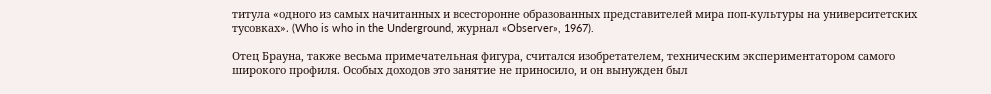титула «одного из самых начитанных и всесторонне образованных представителей мира поп-культуры на университетских тусовках». (Who is who in the Underground, журнал «Observer», 1967).

Отец Брауна, также весьма примечательная фигура, считался изобретателем, техническим экспериментатором самого широкого профиля. Особых доходов это занятие не приносило, и он вынужден был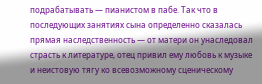подрабатывать — пианистом в пабе. Так что в последующих занятиях сына определенно сказалась прямая наследственность — от матери он унаследовал страсть к литературе, отец привил ему любовь к музыке и неистовую тягу ко всевозможному сценическому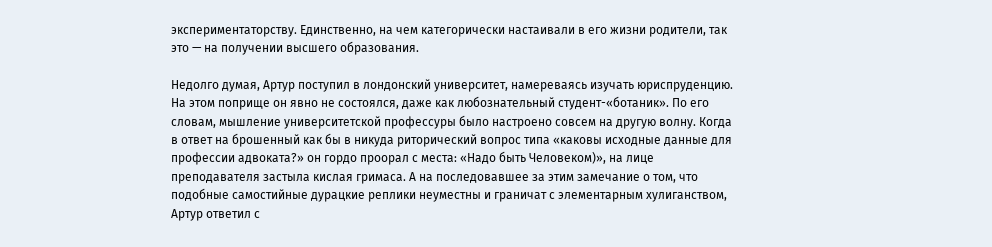экспериментаторству. Единственно, на чем категорически настаивали в его жизни родители, так это — на получении высшего образования.

Недолго думая, Артур поступил в лондонский университет, намереваясь изучать юриспруденцию. На этом поприще он явно не состоялся, даже как любознательный студент-«ботаник». По его словам, мышление университетской профессуры было настроено совсем на другую волну. Когда в ответ на брошенный как бы в никуда риторический вопрос типа «каковы исходные данные для профессии адвоката?» он гордо проорал с места: «Надо быть Человеком)», на лице преподавателя застыла кислая гримаса. А на последовавшее за этим замечание о том, что подобные самостийные дурацкие реплики неуместны и граничат с элементарным хулиганством, Артур ответил с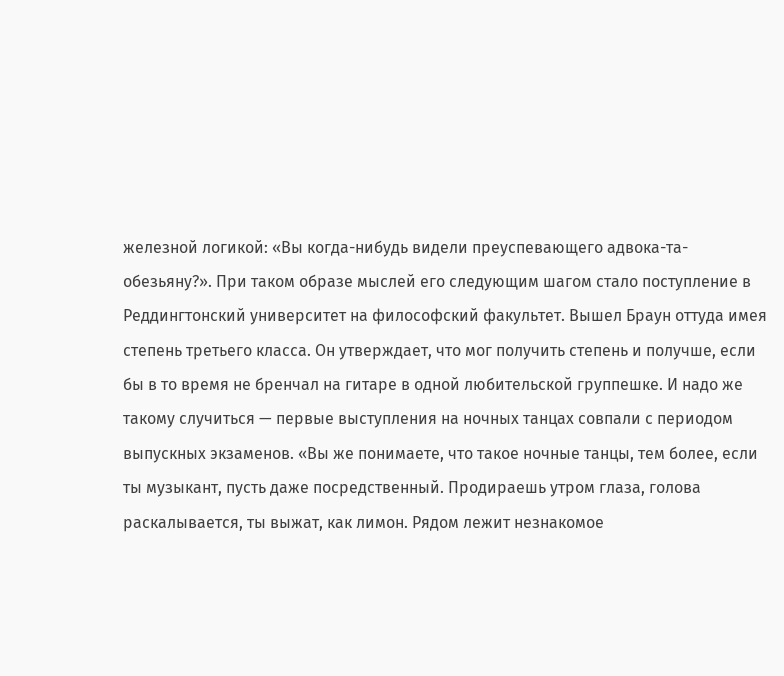железной логикой: «Вы когда-нибудь видели преуспевающего адвока-та-обезьяну?». При таком образе мыслей его следующим шагом стало поступление в Реддингтонский университет на философский факультет. Вышел Браун оттуда имея степень третьего класса. Он утверждает, что мог получить степень и получше, если бы в то время не бренчал на гитаре в одной любительской группешке. И надо же такому случиться — первые выступления на ночных танцах совпали с периодом выпускных экзаменов. «Вы же понимаете, что такое ночные танцы, тем более, если ты музыкант, пусть даже посредственный. Продираешь утром глаза, голова раскалывается, ты выжат, как лимон. Рядом лежит незнакомое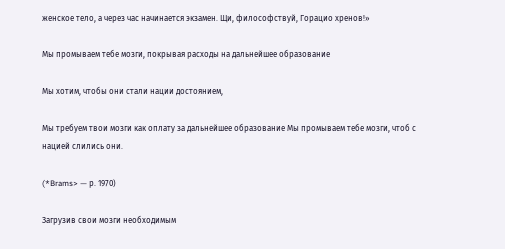женское тело, а через час начинается экзамен. Щи, философствуй, Горацио хренов!»

Мы промываем тебе мозги, покрывая расходы на дальнейшее образование

Мы хотим, чтобы они стали нации достоянием,

Мы требуем твои мозги как оплату за дальнейшее образование Мы промываем тебе мозги, чтоб с нацией слились они.

(*Brams> — р. 1970)

Загрузив свои мозги необходимым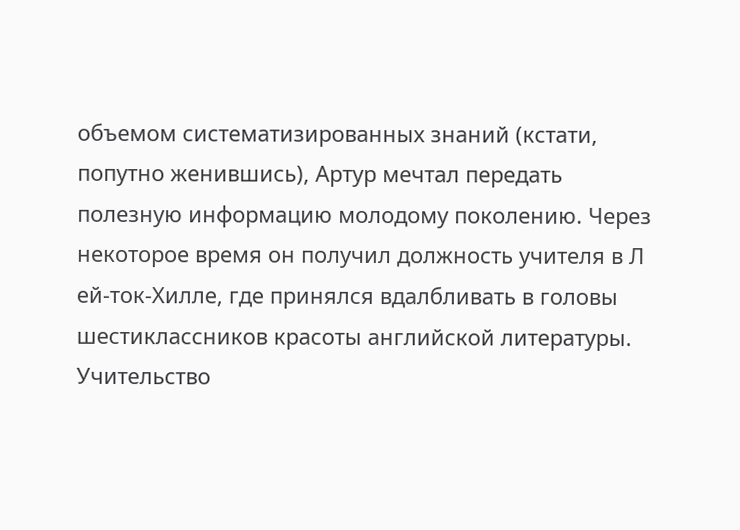объемом систематизированных знаний (кстати, попутно женившись), Артур мечтал передать полезную информацию молодому поколению. Через некоторое время он получил должность учителя в Л ей-ток-Хилле, где принялся вдалбливать в головы шестиклассников красоты английской литературы. Учительство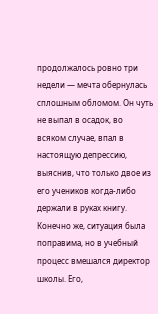продолжалось ровно три недели — мечта обернулась сплошным обломом. Он чуть не выпал в осадок, во всяком случае, впал в настоящую депрессию, выяснив, что только двое из его учеников когда-либо держали в руках книгу. Конечно же, ситуация была поправима, но в учебный процесс вмешался директор школы. Его,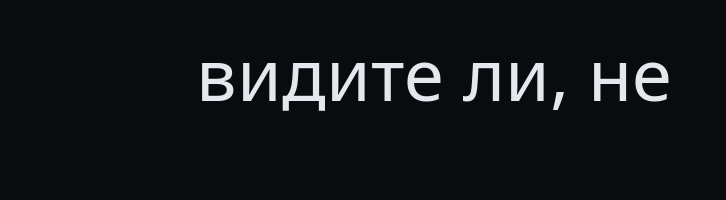видите ли, не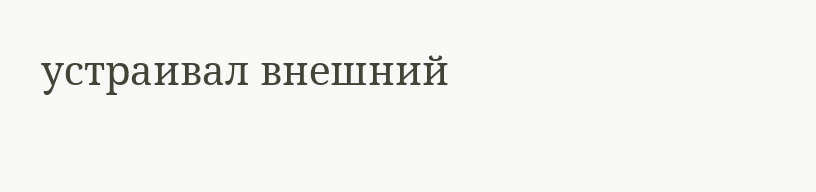устраивал внешний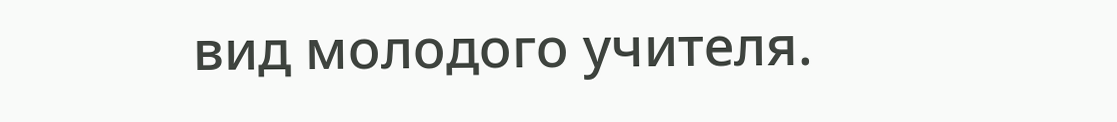вид молодого учителя.